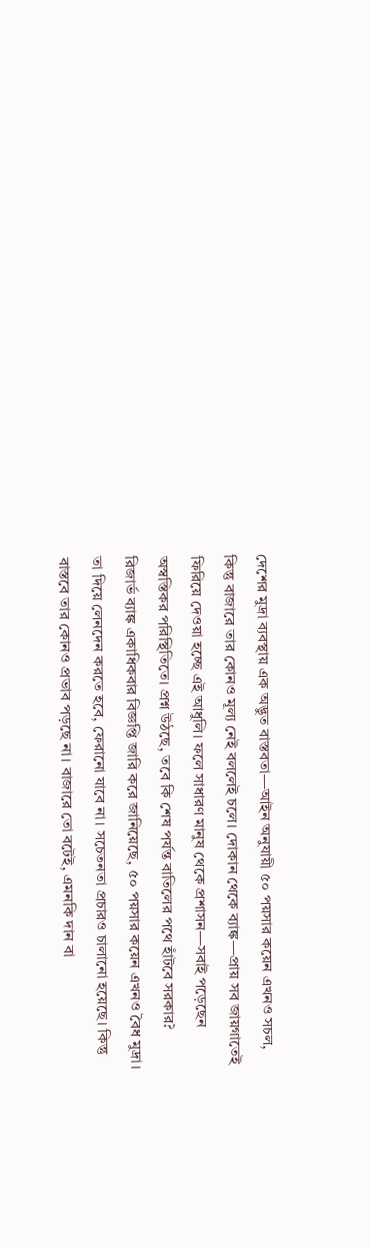দেশের মুদ্রা ব্যবস্থায় এক অদ্ভুত বাস্তবতা—আইন অনুযায়ী ৫০ পয়সার কয়েন এখনও সচল, কিন্তু বাজারে তার কোনও মূল্য নেই বললেই চলে। দোকান থেকে ব্যাঙ্ক—প্রায় সব জায়গাতেই ফিরিয়ে দেওয়া হচ্ছে এই আধুলি। ফলে সাধারণ মানুষ থেকে প্রশাসন—সবাই পড়েছেন অস্বস্তিকর পরিস্থিতিতে। প্রশ্ন উঠছে, তবে কি শেষ পর্যন্ত বাতিলের পথে হাঁটবে সরকার?
রিজার্ভ ব্যাঙ্ক একাধিকবার বিজ্ঞপ্তি জারি করে জানিয়েছে, ৫০ পয়সার কয়েন এখনও বৈধ মুদ্রা। তা দিয়ে লেনদেন করতে হবে, ফেরানো যাবে না। সচেতনতা প্রচারও চালানো হয়েছে। কিন্তু বাস্তবে তার কোনও প্রভাব পড়ছে না। বাজারে তো বটেই, এমনকি দান বা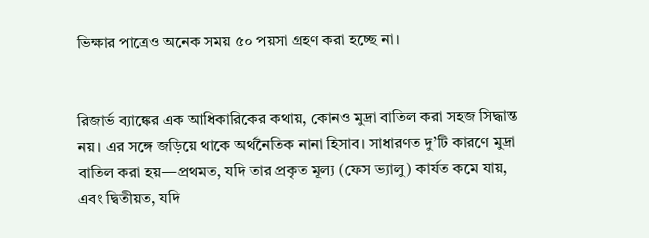ভিক্ষার পাত্রেও অনেক সময় ৫০ পয়সা গ্রহণ করা হচ্ছে না।


রিজার্ভ ব্যাঙ্কের এক আধিকারিকের কথায়, কোনও মুদ্রা বাতিল করা সহজ সিদ্ধান্ত নয়। এর সঙ্গে জড়িয়ে থাকে অর্থনৈতিক নানা হিসাব। সাধারণত দু’টি কারণে মুদ্রা বাতিল করা হয়—প্রথমত, যদি তার প্রকৃত মূল্য (ফেস ভ্যালু) কার্যত কমে যায়, এবং দ্বিতীয়ত, যদি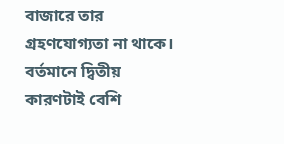বাজারে তার গ্রহণযোগ্যতা না থাকে। বর্তমানে দ্বিতীয় কারণটাই বেশি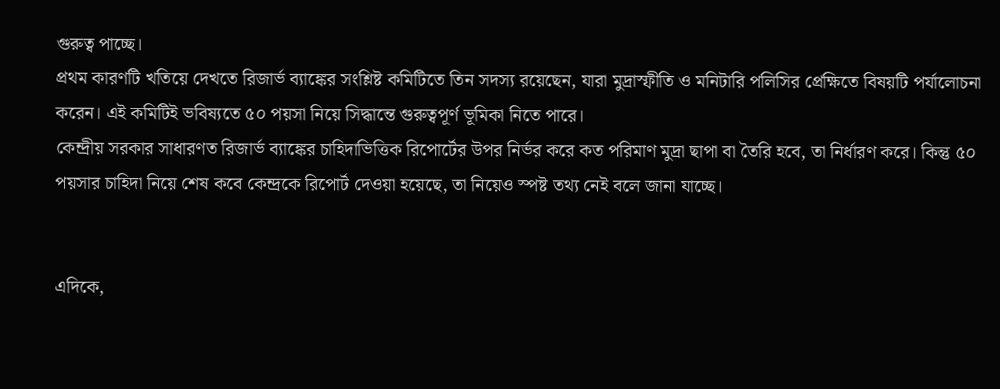গুরুত্ব পাচ্ছে।
প্রথম কারণটি খতিয়ে দেখতে রিজার্ভ ব্যাঙ্কের সংশ্লিষ্ট কমিটিতে তিন সদস্য রয়েছেন, যারা মুদ্রাস্ফীতি ও মনিটারি পলিসির প্রেক্ষিতে বিষয়টি পর্যালোচনা করেন। এই কমিটিই ভবিষ্যতে ৫০ পয়সা নিয়ে সিদ্ধান্তে গুরুত্বপূর্ণ ভূমিকা নিতে পারে।
কেন্দ্রীয় সরকার সাধারণত রিজার্ভ ব্যাঙ্কের চাহিদাভিত্তিক রিপোর্টের উপর নির্ভর করে কত পরিমাণ মুদ্রা ছাপা বা তৈরি হবে, তা নির্ধারণ করে। কিন্তু ৫০ পয়সার চাহিদা নিয়ে শেষ কবে কেন্দ্রকে রিপোর্ট দেওয়া হয়েছে, তা নিয়েও স্পষ্ট তথ্য নেই বলে জানা যাচ্ছে।


এদিকে,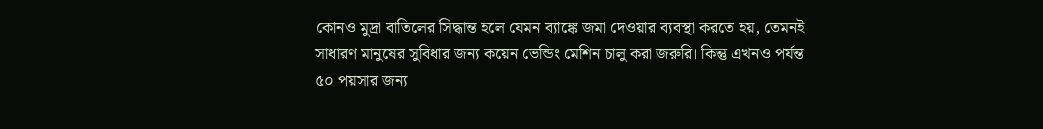কোনও মুদ্রা বাতিলের সিদ্ধান্ত হলে যেমন ব্যাঙ্কে জমা দেওয়ার ব্যবস্থা করতে হয়, তেমনই সাধারণ মানুষের সুবিধার জন্য কয়েন ভেন্ডিং মেশিন চালু করা জরুরি। কিন্তু এখনও পর্যন্ত ৫০ পয়সার জন্য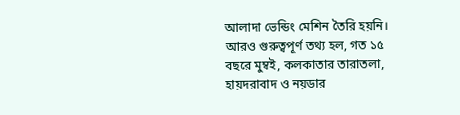আলাদা ভেন্ডিং মেশিন তৈরি হয়নি।
আরও গুরুত্বপূর্ণ তথ্য হল, গত ১৫ বছরে মুম্বই, কলকাতার তারাতলা, হায়দরাবাদ ও নয়ডার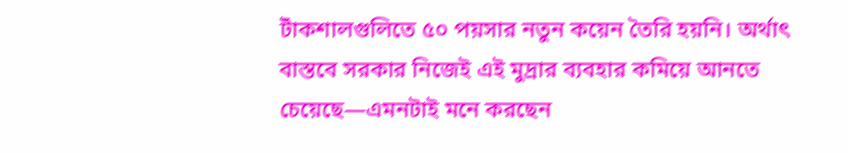টাঁকশালগুলিতে ৫০ পয়সার নতুন কয়েন তৈরি হয়নি। অর্থাৎ বাস্তবে সরকার নিজেই এই মুদ্রার ব্যবহার কমিয়ে আনতে চেয়েছে—এমনটাই মনে করছেন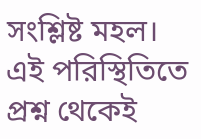সংশ্লিষ্ট মহল।
এই পরিস্থিতিতে প্রশ্ন থেকেই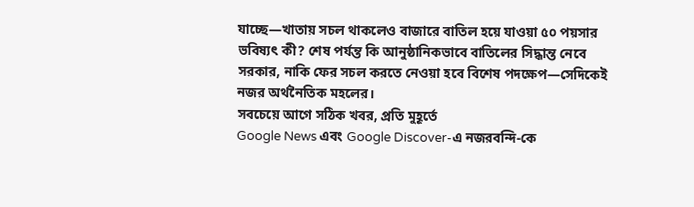যাচ্ছে—খাতায় সচল থাকলেও বাজারে বাতিল হয়ে যাওয়া ৫০ পয়সার ভবিষ্যৎ কী? শেষ পর্যন্ত কি আনুষ্ঠানিকভাবে বাতিলের সিদ্ধান্ত নেবে সরকার, নাকি ফের সচল করতে নেওয়া হবে বিশেষ পদক্ষেপ—সেদিকেই নজর অর্থনৈতিক মহলের।
সবচেয়ে আগে সঠিক খবর, প্রতি মুহূর্তে
Google News এবং Google Discover-এ নজরবন্দি-কে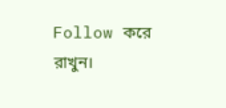Follow করে রাখুন।